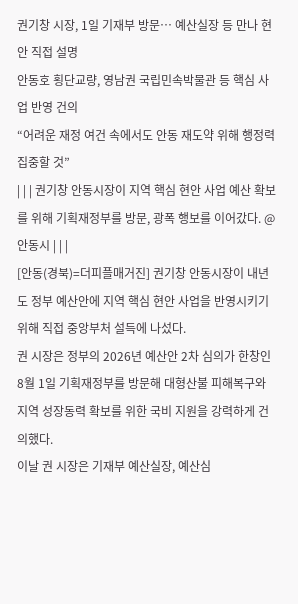권기창 시장, 1일 기재부 방문… 예산실장 등 만나 현안 직접 설명
안동호 횡단교량, 영남권 국립민속박물관 등 핵심 사업 반영 건의
“어려운 재정 여건 속에서도 안동 재도약 위해 행정력 집중할 것”
| | | 권기창 안동시장이 지역 핵심 현안 사업 예산 확보를 위해 기획재정부를 방문, 광폭 행보를 이어갔다. @안동시 | | |
[안동(경북)=더피플매거진] 권기창 안동시장이 내년도 정부 예산안에 지역 핵심 현안 사업을 반영시키기 위해 직접 중앙부처 설득에 나섰다.
권 시장은 정부의 2026년 예산안 2차 심의가 한창인 8월 1일 기획재정부를 방문해 대형산불 피해복구와 지역 성장동력 확보를 위한 국비 지원을 강력하게 건의했다.
이날 권 시장은 기재부 예산실장, 예산심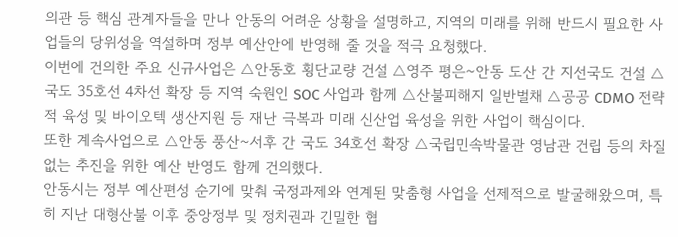의관 등 핵심 관계자들을 만나 안동의 어려운 상황을 설명하고, 지역의 미래를 위해 반드시 필요한 사업들의 당위성을 역설하며 정부 예산안에 반영해 줄 것을 적극 요청했다.
이번에 건의한 주요 신규사업은 △안동호 횡단교량 건설 △영주 평은~안동 도산 간 지선국도 건설 △국도 35호선 4차선 확장 등 지역 숙원인 SOC 사업과 함께 △산불피해지 일반벌채 △공공 CDMO 전략적 육성 및 바이오텍 생산지원 등 재난 극복과 미래 신산업 육성을 위한 사업이 핵심이다.
또한 계속사업으로 △안동 풍산~서후 간 국도 34호선 확장 △국립민속박물관 영남관 건립 등의 차질 없는 추진을 위한 예산 반영도 함께 건의했다.
안동시는 정부 예산편성 순기에 맞춰 국정과제와 연계된 맞춤형 사업을 선제적으로 발굴해왔으며, 특히 지난 대형산불 이후 중앙정부 및 정치권과 긴밀한 협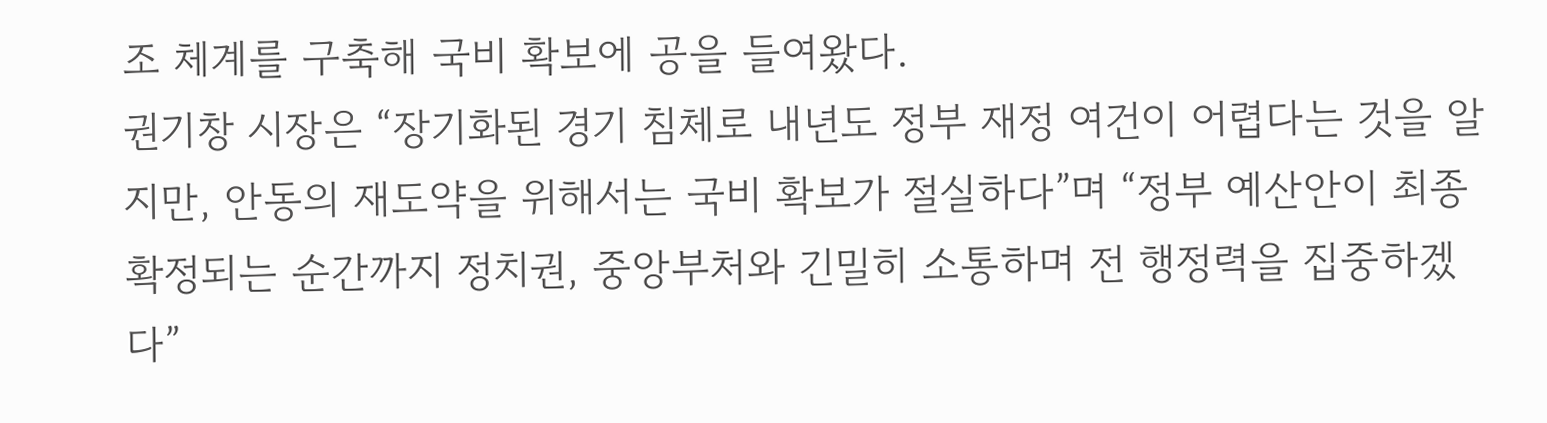조 체계를 구축해 국비 확보에 공을 들여왔다.
권기창 시장은 “장기화된 경기 침체로 내년도 정부 재정 여건이 어렵다는 것을 알지만, 안동의 재도약을 위해서는 국비 확보가 절실하다”며 “정부 예산안이 최종 확정되는 순간까지 정치권, 중앙부처와 긴밀히 소통하며 전 행정력을 집중하겠다”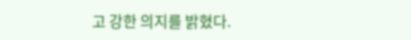고 강한 의지를 밝혔다.